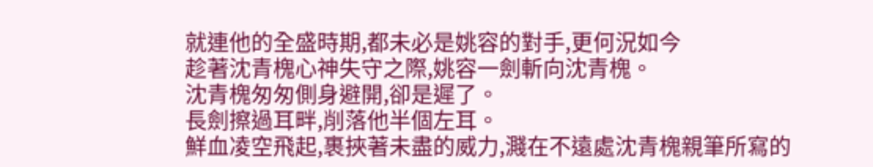就連他的全盛時期,都未必是姚容的對手,更何況如今
趁著沈青槐心神失守之際,姚容一劍斬向沈青槐。
沈青槐匆匆側身避開,卻是遲了。
長劍擦過耳畔,削落他半個左耳。
鮮血凌空飛起,裹挾著未盡的威力,濺在不遠處沈青槐親筆所寫的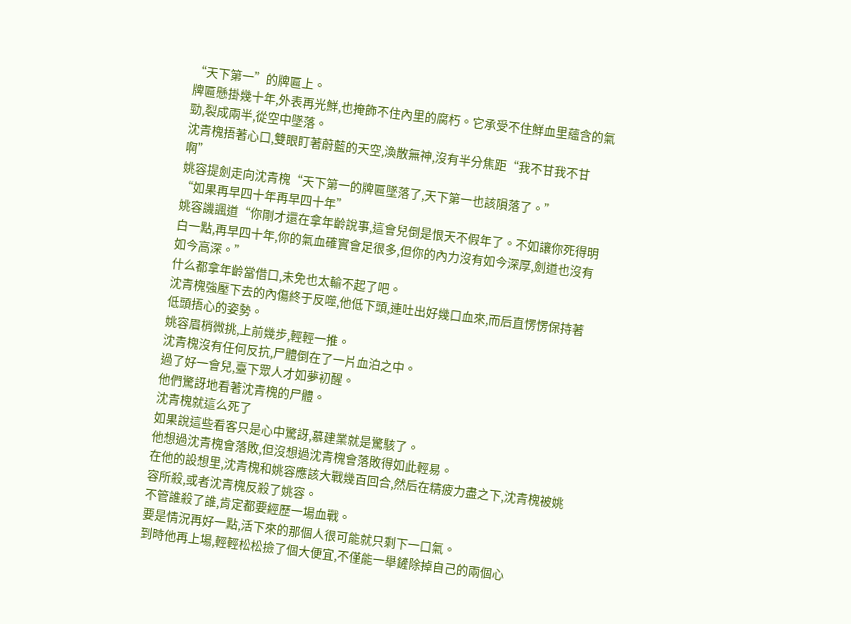“天下第一”的牌匾上。
牌匾懸掛幾十年,外表再光鮮,也掩飾不住內里的腐朽。它承受不住鮮血里蘊含的氣勁,裂成兩半,從空中墜落。
沈青槐捂著心口,雙眼盯著蔚藍的天空,渙散無神,沒有半分焦距“我不甘我不甘啊”
姚容提劍走向沈青槐“天下第一的牌匾墜落了,天下第一也該隕落了。”
“如果再早四十年再早四十年”
姚容譏諷道“你剛才還在拿年齡說事,這會兒倒是恨天不假年了。不如讓你死得明白一點,再早四十年,你的氣血確實會足很多,但你的內力沒有如今深厚,劍道也沒有如今高深。”
什么都拿年齡當借口,未免也太輸不起了吧。
沈青槐強壓下去的內傷終于反噬,他低下頭,連吐出好幾口血來,而后直愣愣保持著低頭捂心的姿勢。
姚容眉梢微挑,上前幾步,輕輕一推。
沈青槐沒有任何反抗,尸體倒在了一片血泊之中。
過了好一會兒,臺下眾人才如夢初醒。
他們驚訝地看著沈青槐的尸體。
沈青槐就這么死了
如果說這些看客只是心中驚訝,慕建業就是驚駭了。
他想過沈青槐會落敗,但沒想過沈青槐會落敗得如此輕易。
在他的設想里,沈青槐和姚容應該大戰幾百回合,然后在精疲力盡之下,沈青槐被姚容所殺,或者沈青槐反殺了姚容。
不管誰殺了誰,肯定都要經歷一場血戰。
要是情況再好一點,活下來的那個人很可能就只剩下一口氣。
到時他再上場,輕輕松松撿了個大便宜,不僅能一舉鏟除掉自己的兩個心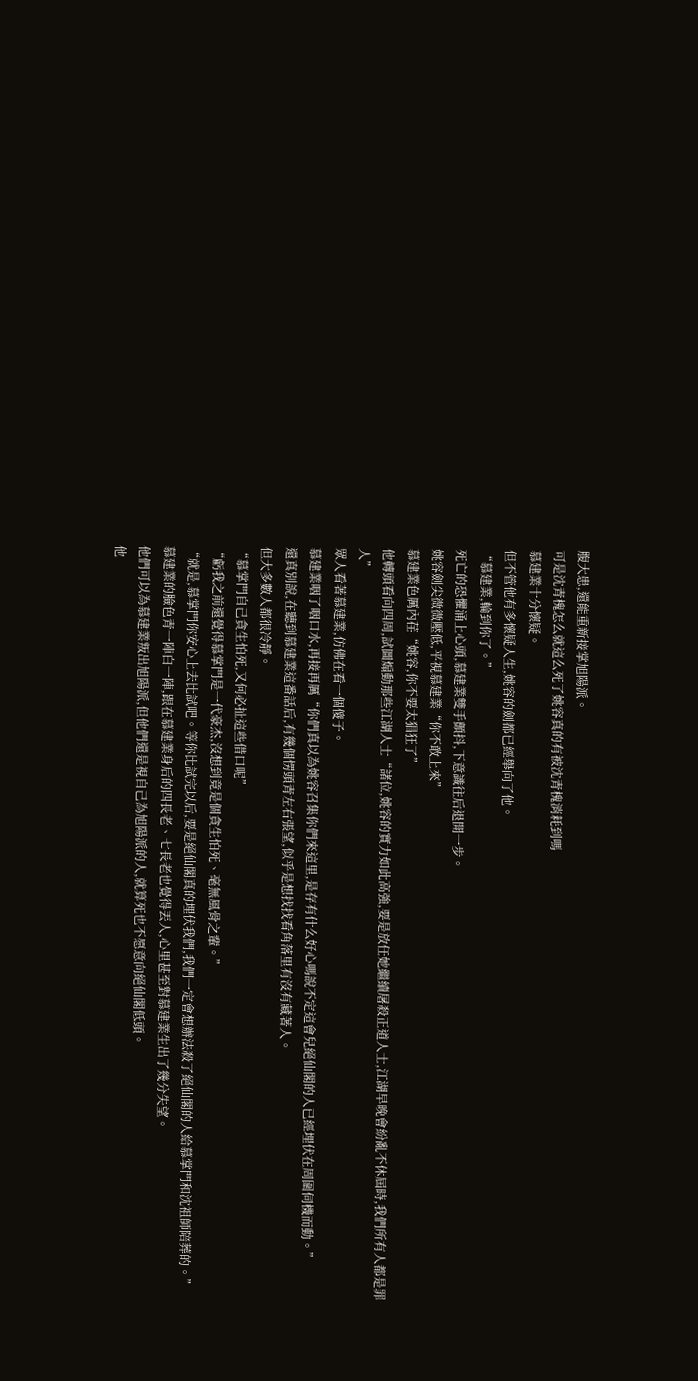腹大患,還能重新接掌旭陽派。
可是沈青槐怎么就這么死了姚容真的有被沈青槐消耗到嗎
慕建業十分懷疑。
但不管他有多懷疑人生,姚容的劍都已經舉向了他。
“慕建業,輪到你了。”
死亡的恐懼涌上心頭,慕建業雙手顫抖,下意識往后退開一步。
姚容劍尖微微壓低,平視慕建業“你不敢上來”
慕建業色厲內荏“姚容,你不要太猖狂了”
他轉頭看向四周,試圖煽動那些江湖人士“諸位,姚容的實力如此高強,要是放任她繼續屠殺正道人士,江湖早晚會紛亂不休屆時,我們所有人都是罪人”
眾人看著慕建業,仿佛在看一個傻子。
慕建業咽了咽口水,再接再厲“你們真以為姚容召集你們來這里,是存有什么好心嗎說不定這會兒絕仙閣的人已經埋伏在周圍伺機而動。”
還真別說,在聽到慕建業這番話后,有幾個愣頭青左右張望,似乎是想找找看角落里有沒有藏著人。
但大多數人都很冷靜。
“慕掌門自己貪生怕死,又何必扯這些借口呢”
“虧我之前還覺得慕掌門是一代豪杰,沒想到竟是個貪生怕死、毫無風骨之輩。”
“就是,慕掌門你安心上去比試吧。等你比試完以后,要是絕仙閣真的埋伏我們,我們一定會想辦法殺了絕仙閣的人給慕掌門和沈祖師陪葬的。”
慕建業的臉色青一陣白一陣,跟在慕建業身后的四長老、七長老也覺得丟人,心里甚至對慕建業生出了幾分失望。
他們可以為慕建業叛出旭陽派,但他們還是視自己為旭陽派的人,就算死也不愿意向絕仙閣低頭。
他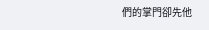們的掌門卻先他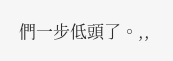們一步低頭了。,,